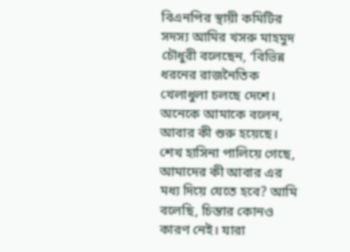বিএনপির স্থায়ী কমিটির সদস্য আমির খসরু মাহমুদ চৌধুরী বলেছেন, ‘বিভিন্ন ধরনের রাজনৈতিক খেলাধুলা চলছে দেশে। অনেকে আমাকে বলেন, আবার কী শুরু হয়েছে। শেখ হাসিনা পালিয়ে গেছে, আমাদের কী আবার এর মধ্য দিয়ে যেতে হবে? আমি বলেছি, চিন্তার কোনও কারণ নেই। যারা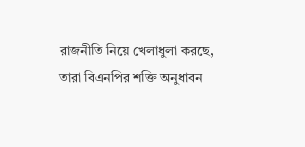রাজনীতি নিয়ে খেলাধুলা করছে, তারা বিএনপির শক্তি অনুধাবন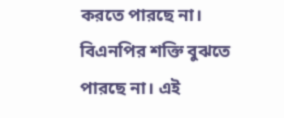করতে পারছে না। বিএনপির শক্তি বুঝতে পারছে না। এই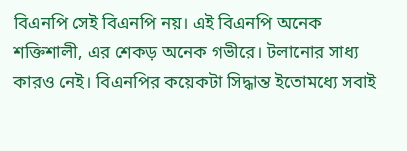বিএনপি সেই বিএনপি নয়। এই বিএনপি অনেক শক্তিশালী, এর শেকড় অনেক গভীরে। টলানোর সাধ্য কারও নেই। বিএনপির কয়েকটা সিদ্ধান্ত ইতোমধ্যে সবাই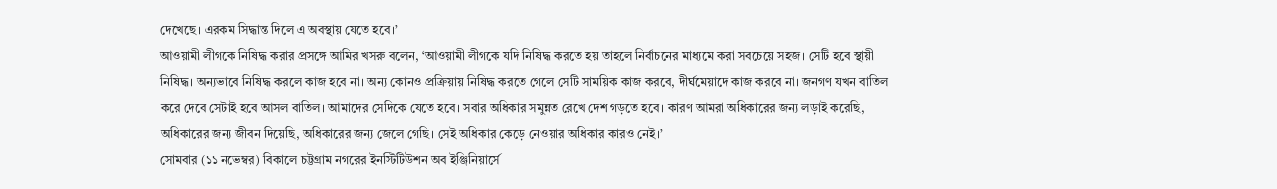দেখেছে। এরকম সিদ্ধান্ত দিলে এ অবস্থায় যেতে হবে।’
আওয়ামী লীগকে নিষিদ্ধ করার প্রসঙ্গে আমির খসরু বলেন, ‘আওয়ামী লীগকে যদি নিষিদ্ধ করতে হয় তাহলে নির্বাচনের মাধ্যমে করা সবচেয়ে সহজ। সেটি হবে স্থায়ী নিষিদ্ধ। অন্যভাবে নিষিদ্ধ করলে কাজ হবে না। অন্য কোনও প্রক্রিয়ায় নিষিদ্ধ করতে গেলে সেটি সাময়িক কাজ করবে, দীর্ঘমেয়াদে কাজ করবে না। জনগণ যখন বাতিল করে দেবে সেটাই হবে আসল বাতিল। আমাদের সেদিকে যেতে হবে। সবার অধিকার সমুন্নত রেখে দেশ গড়তে হবে। কারণ আমরা অধিকারের জন্য লড়াই করেছি, অধিকারের জন্য জীবন দিয়েছি, অধিকারের জন্য জেলে গেছি। সেই অধিকার কেড়ে নেওয়ার অধিকার কারও নেই।’
সোমবার (১১ নভেম্বর) বিকালে চট্টগ্রাম নগরের ইনস্টিটিউশন অব ইঞ্জিনিয়ার্সে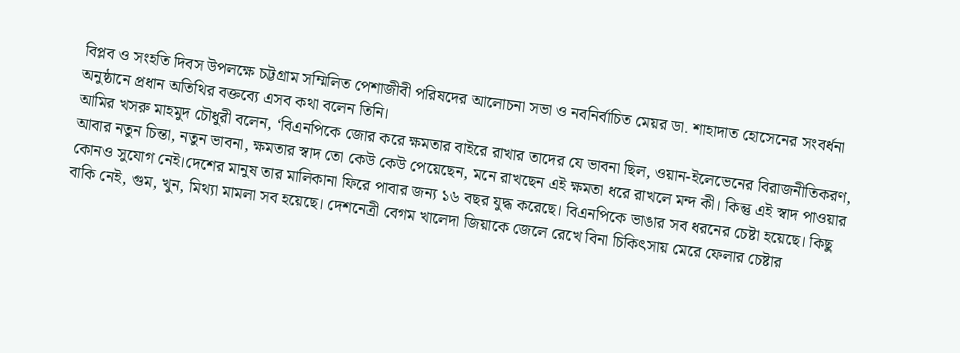বিপ্লব ও সংহতি দিবস উপলক্ষে চট্টগ্রাম সম্মিলিত পেশাজীবী পরিষদের আলোচনা সভা ও নবনির্বাচিত মেয়র ডা. শাহাদাত হোসেনের সংবর্ধনা অনুষ্ঠানে প্রধান অতিথির বক্তব্যে এসব কথা বলেন তিনি।
আমির খসরু মাহমুদ চৌধুরী বলেন, ‘বিএনপিকে জোর করে ক্ষমতার বাইরে রাখার তাদের যে ভাবনা ছিল, ওয়ান-ইলেভেনের বিরাজনীতিকরণ, আবার নতুন চিন্তা, নতুন ভাবনা, ক্ষমতার স্বাদ তো কেউ কেউ পেয়েছেন, মনে রাখছেন এই ক্ষমতা ধরে রাখলে মন্দ কী। কিন্তু এই স্বাদ পাওয়ার কোনও সুযোগ নেই।দেশের মানুষ তার মালিকানা ফিরে পাবার জন্য ১৬ বছর যুদ্ধ করেছে। বিএনপিকে ভাঙার সব ধরনের চেষ্টা হয়েছে। কিছু বাকি নেই, গুম, খুন, মিথ্যা মামলা সব হয়েছে। দেশনেত্রী বেগম খালেদা জিয়াকে জেলে রেখে বিনা চিকিৎসায় মেরে ফেলার চেষ্টার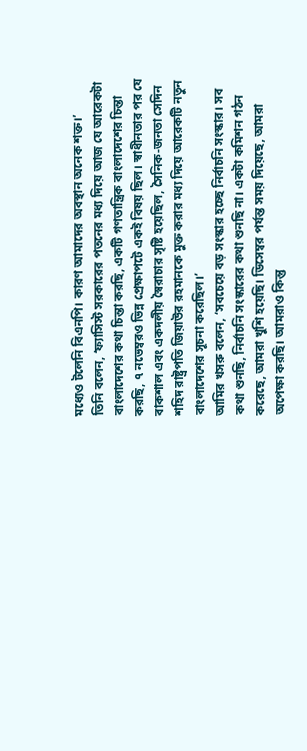মধ্যেও টলেনি বিএনপি। কারণ আমাদের অবস্থান অনেক শক্ত।’
তিনি বলেন, ‘ফ্যাসিস্ট সরকারের পতনের মধ্য দিয়ে আজ যে আরেকটা বাংলাদেশের কথা চিন্তা করছি, একটি গণতান্ত্রিক বাংলাদেশের চিন্তা করছি, ৭ নভেম্বরও ভিন্ন প্রেক্ষাপটে একই বিষয় ছিল। স্বাধীনতার পর যে বাকশাল এবং একদলীয় স্বৈরাচার সৃষ্টি হয়েছিল, সৈনিক-জনতা সেদিন শহিদ রাষ্ট্রপতি জিয়াউর রহমানকে মুক্ত করার মধ্য দিয়ে আরেকটি নতুন বাংলাদেশের সূচনা করেছিল।’
আমির খসরু বলেন, ‘সবচেয়ে বড় সংস্কার হচ্ছে নির্বাচনি সংস্কার। সব কথা শুনছি, নির্বাচনি সংস্কারের কথা শুনছি না। একটা কমিশন গঠন করেছে, আমরা খুশি হয়েছি। ডিসেম্বর পর্যন্ত সময় দিয়েছে, আমরা অপেক্ষা করছি। আমরাও কিন্তু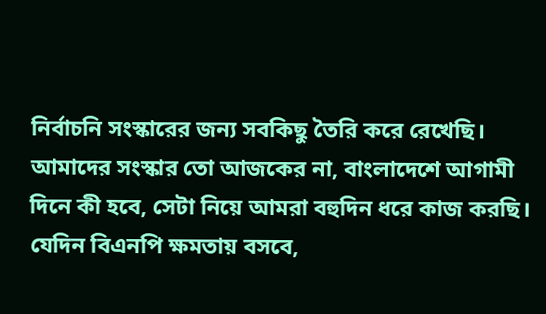নির্বাচনি সংস্কারের জন্য সবকিছু তৈরি করে রেখেছি। আমাদের সংস্কার তো আজকের না, বাংলাদেশে আগামী দিনে কী হবে, সেটা নিয়ে আমরা বহুদিন ধরে কাজ করছি। যেদিন বিএনপি ক্ষমতায় বসবে,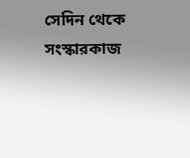সেদিন থেকে সংস্কারকাজ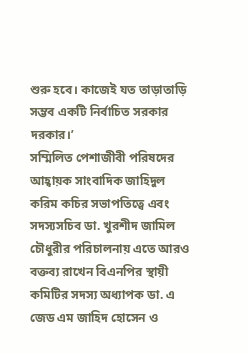শুরু হবে। কাজেই যত তাড়াতাড়ি সম্ভব একটি নির্বাচিত সরকার দরকার।’
সম্মিলিত পেশাজীবী পরিষদের আহ্বায়ক সাংবাদিক জাহিদুল করিম কচির সভাপতিত্বে এবং সদস্যসচিব ডা. খুরশীদ জামিল চৌধুরীর পরিচালনায় এতে আরও বক্তব্য রাখেন বিএনপির স্থায়ী কমিটির সদস্য অধ্যাপক ডা. এ জেড এম জাহিদ হোসেন ও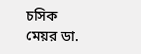চসিক মেয়র ডা.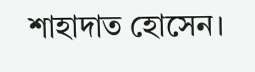শাহাদাত হোসেন।